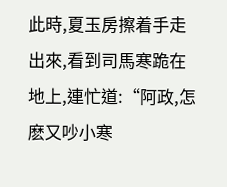此時,夏玉房擦着手走出來,看到司馬寒跪在地上,連忙道:“阿政,怎麽又吵小寒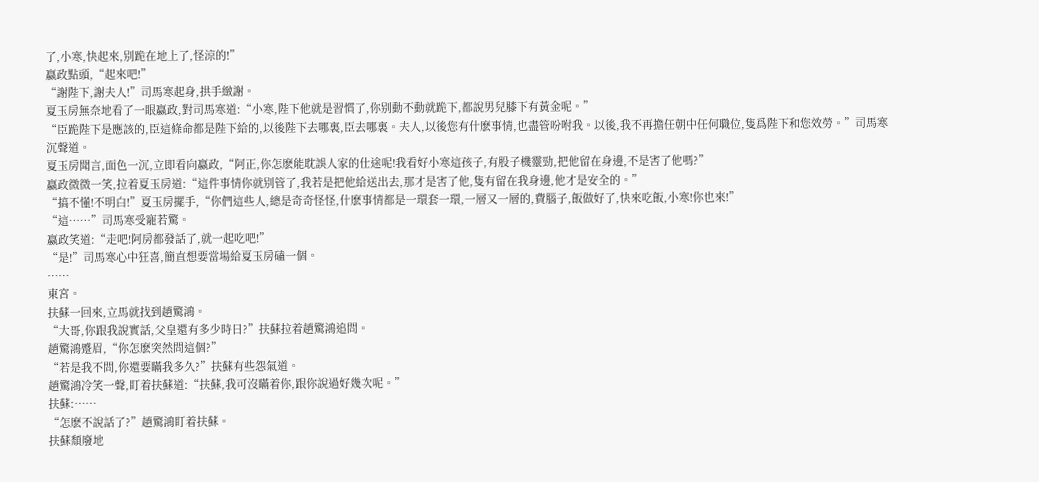了,小寒,快起來,别跪在地上了,怪涼的!”
嬴政點頭,“起來吧!”
“謝陛下,謝夫人!”司馬寒起身,拱手緻謝。
夏玉房無奈地看了一眼嬴政,對司馬寒道:“小寒,陛下他就是習慣了,你别動不動就跪下,都說男兒膝下有黃金呢。”
“臣跪陛下是應該的,臣這條命都是陛下給的,以後陛下去哪裏,臣去哪裏。夫人,以後您有什麽事情,也盡管吩咐我。以後,我不再擔任朝中任何職位,隻爲陛下和您效勞。”司馬寒沉聲道。
夏玉房聞言,面色一沉,立即看向嬴政,“阿正,你怎麽能耽誤人家的仕途呢!我看好小寒這孩子,有股子機靈勁,把他留在身邊,不是害了他嗎?”
嬴政微微一笑,拉着夏玉房道:“這件事情你就别管了,我若是把他給送出去,那才是害了他,隻有留在我身邊,他才是安全的。”
“搞不懂!不明白!”夏玉房擺手,“你們這些人,總是奇奇怪怪,什麽事情都是一環套一環,一層又一層的,費腦子,飯做好了,快來吃飯,小寒!你也來!”
“這……”司馬寒受寵若驚。
嬴政笑道:“走吧!阿房都發話了,就一起吃吧!”
“是!”司馬寒心中狂喜,簡直想要當場給夏玉房磕一個。
……
東宮。
扶蘇一回來,立馬就找到趙驚鴻。
“大哥,你跟我說實話,父皇還有多少時日?”扶蘇拉着趙驚鴻追問。
趙驚鴻蹙眉,“你怎麽突然問這個?”
“若是我不問,你還要瞞我多久?”扶蘇有些怨氣道。
趙驚鴻冷笑一聲,盯着扶蘇道:“扶蘇,我可沒瞞着你,跟你說過好幾次呢。”
扶蘇:……
“怎麽不說話了?”趙驚鴻盯着扶蘇。
扶蘇頹廢地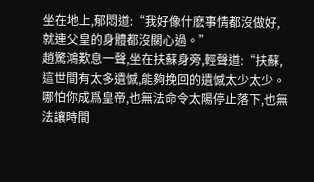坐在地上,郁悶道:“我好像什麽事情都沒做好,就連父皇的身體都沒關心過。”
趙驚鴻歎息一聲,坐在扶蘇身旁,輕聲道:“扶蘇,這世間有太多遺憾,能夠挽回的遺憾太少太少。哪怕你成爲皇帝,也無法命令太陽停止落下,也無法讓時間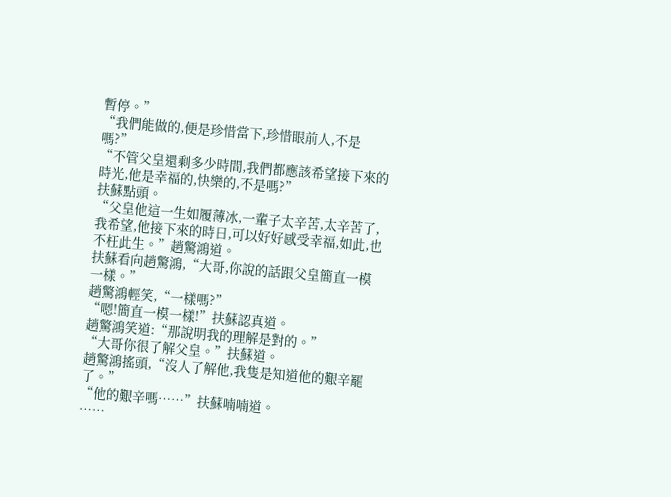暫停。”
“我們能做的,便是珍惜當下,珍惜眼前人,不是嗎?”
“不管父皇還剩多少時間,我們都應該希望接下來的時光,他是幸福的,快樂的,不是嗎?”
扶蘇點頭。
“父皇他這一生如履薄冰,一輩子太辛苦,太辛苦了,我希望,他接下來的時日,可以好好感受幸福,如此,也不枉此生。”趙驚鴻道。
扶蘇看向趙驚鴻,“大哥,你說的話跟父皇簡直一模一樣。”
趙驚鴻輕笑,“一樣嗎?”
“嗯!簡直一模一樣!”扶蘇認真道。
趙驚鴻笑道:“那說明我的理解是對的。”
“大哥你很了解父皇。”扶蘇道。
趙驚鴻搖頭,“沒人了解他,我隻是知道他的艱辛罷了。”
“他的艱辛嗎……”扶蘇喃喃道。
……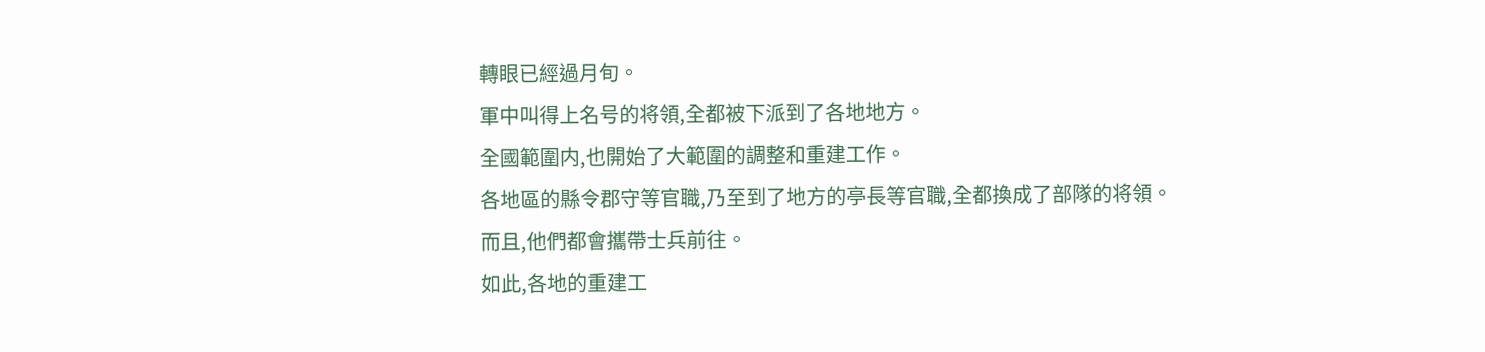轉眼已經過月旬。
軍中叫得上名号的将領,全都被下派到了各地地方。
全國範圍内,也開始了大範圍的調整和重建工作。
各地區的縣令郡守等官職,乃至到了地方的亭長等官職,全都換成了部隊的将領。
而且,他們都會攜帶士兵前往。
如此,各地的重建工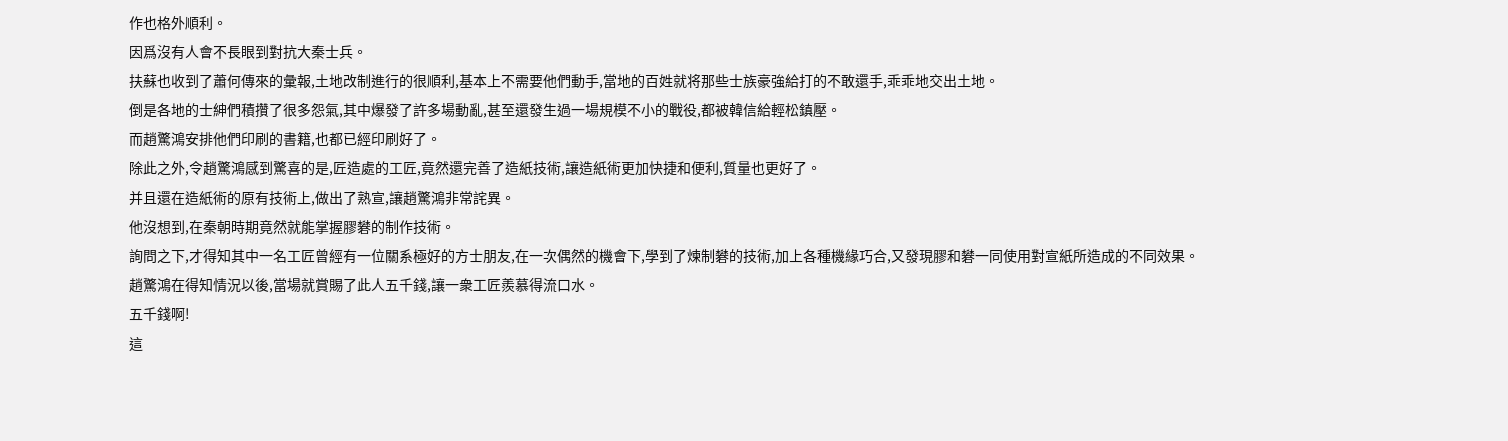作也格外順利。
因爲沒有人會不長眼到對抗大秦士兵。
扶蘇也收到了蕭何傳來的彙報,土地改制進行的很順利,基本上不需要他們動手,當地的百姓就将那些士族豪強給打的不敢還手,乖乖地交出土地。
倒是各地的士紳們積攢了很多怨氣,其中爆發了許多場動亂,甚至還發生過一場規模不小的戰役,都被韓信給輕松鎮壓。
而趙驚鴻安排他們印刷的書籍,也都已經印刷好了。
除此之外,令趙驚鴻感到驚喜的是,匠造處的工匠,竟然還完善了造紙技術,讓造紙術更加快捷和便利,質量也更好了。
并且還在造紙術的原有技術上,做出了熟宣,讓趙驚鴻非常詫異。
他沒想到,在秦朝時期竟然就能掌握膠礬的制作技術。
詢問之下,才得知其中一名工匠曾經有一位關系極好的方士朋友,在一次偶然的機會下,學到了煉制礬的技術,加上各種機緣巧合,又發現膠和礬一同使用對宣紙所造成的不同效果。
趙驚鴻在得知情況以後,當場就賞賜了此人五千錢,讓一衆工匠羨慕得流口水。
五千錢啊!
這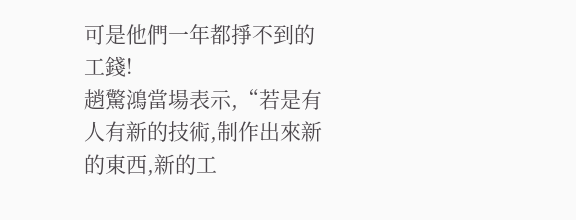可是他們一年都掙不到的工錢!
趙驚鴻當場表示,“若是有人有新的技術,制作出來新的東西,新的工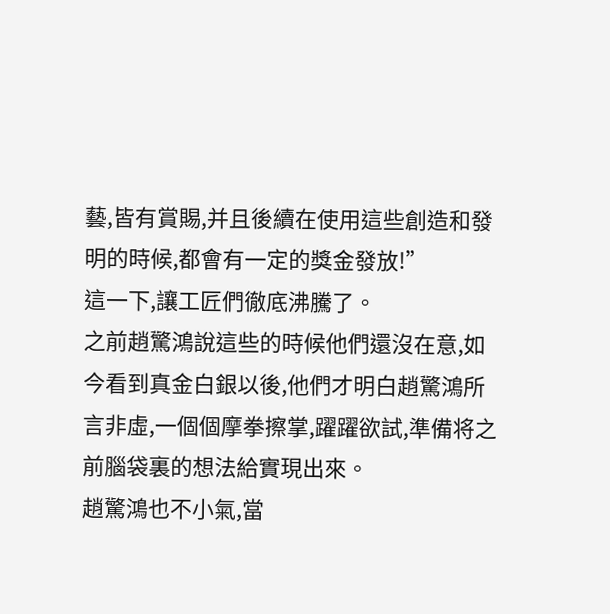藝,皆有賞賜,并且後續在使用這些創造和發明的時候,都會有一定的獎金發放!”
這一下,讓工匠們徹底沸騰了。
之前趙驚鴻說這些的時候他們還沒在意,如今看到真金白銀以後,他們才明白趙驚鴻所言非虛,一個個摩拳擦掌,躍躍欲試,準備将之前腦袋裏的想法給實現出來。
趙驚鴻也不小氣,當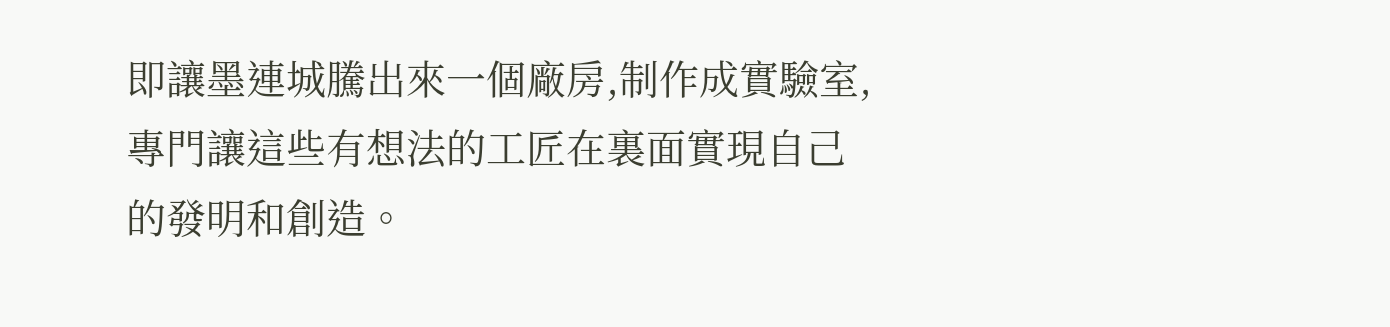即讓墨連城騰出來一個廠房,制作成實驗室,專門讓這些有想法的工匠在裏面實現自己的發明和創造。